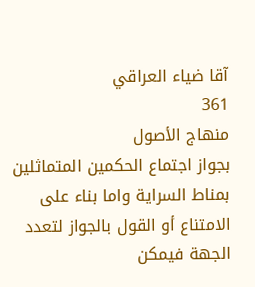آقا ضياء العراقي
361
منهاج الأصول
بجواز اجتماع الحكمين المتماثلين بمناط السراية واما بناء على الامتناع أو القول بالجواز لتعدد الجهة فيمكن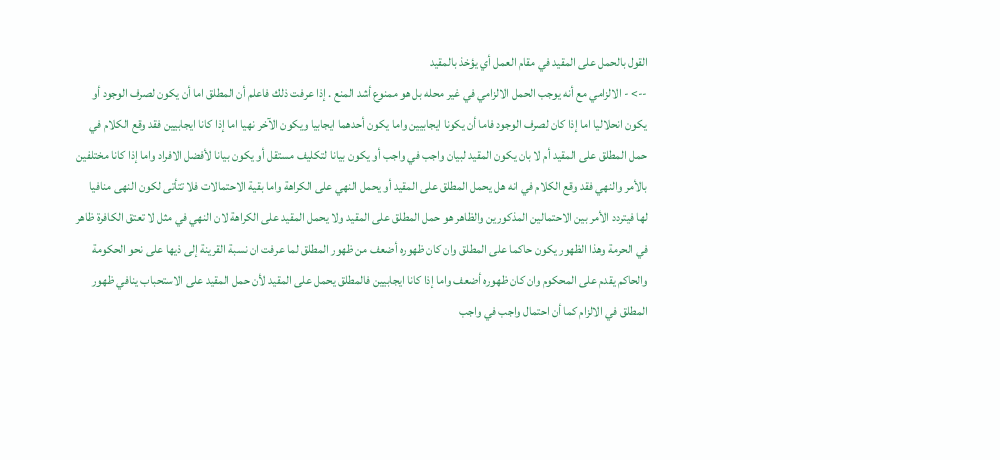القول بالحمل على المقيد في مقام العمل أي يؤخذ بالمقيد
--> - الالزامي مع أنه يوجب الحمل الالزامي في غير محله بل هو ممنوع أشد المنع . إذا عرفت ذلك فاعلم أن المطلق اما أن يكون لصرف الوجود أو يكون انحلاليا اما إذا كان لصرف الوجود فاما أن يكونا ايجابيين واما يكون أحدهما ايجابيا ويكون الآخر نهيا اما إذا كانا ايجابيين فقد وقع الكلام في حمل المطلق على المقيد أم لا بان يكون المقيد لبيان واجب في واجب أو يكون بيانا لتكليف مستقل أو يكون بيانا لأفضل الافراد واما إذا كانا مختلفين بالأمر والنهي فقد وقع الكلام في انه هل يحمل المطلق على المقيد أو يحمل النهي على الكراهة واما بقية الاحتمالات فلا تتأتى لكون النهى منافيا لها فيتردد الأمر بين الاحتمالين المذكورين والظاهر هو حمل المطلق على المقيد ولا يحمل المقيد على الكراهة لان النهي في مثل لا تعتق الكافرة ظاهر في الحرمة وهذا الظهور يكون حاكما على المطلق وان كان ظهوره أضعف من ظهور المطلق لما عرفت ان نسبة القرينة إلى ذيها على نحو الحكومة والحاكم يقدم على المحكوم وان كان ظهوره أضعف واما إذا كانا ايجابيين فالمطلق يحمل على المقيد لأن حمل المقيد على الاستحباب ينافي ظهور المطلق في الالزام كما أن احتمال واجب في واجب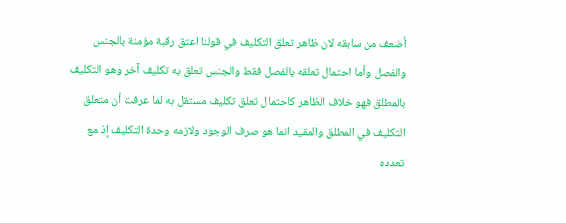أضعف من سابقه لان ظاهر تعلق التكليف في قولنا اعتق رقبة مؤمنة بالجنس والفصل وأما احتمال تعلقه بالفصل فقط والجنس تعلق به تكليف آخر وهو التكليف بالمطلق فهو خلاف الظاهر كاحتمال تعلق تكليف مستقل به لما عرفت أن متعلق التكليف في المطلق والمقيد انما هو صرف الوجود ولازمه وحدة التكليف إذ مع تعدده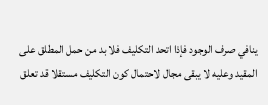ينافي صرف الوجود فإذا اتحد التكليف فلا بد من حمل المطلق على المقيد وعليه لا يبقى مجال لاحتمال كون التكليف مستقلا قد تعلق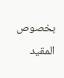بخصوص المقيد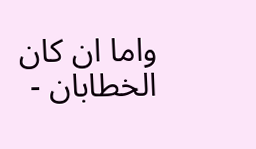واما ان كان الخطابان -